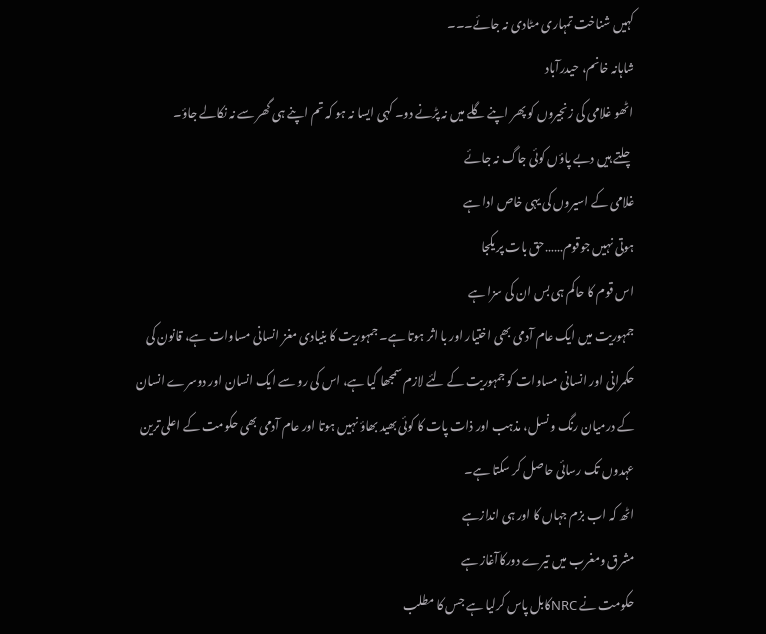کہیں شناخت تمہاری مٹادی نہ جائے۔۔۔
شاہانہ خانم، حیدرآباد
اٹھو غلامی کی زنجیروں کو پھر اپنے گلے میں نہ پڑنے دو۔ کہی ایسا نہ ہو کہ تم اپنے ہی گھر سے نہ نکالے جاؤ۔
چلتے ہیں دبے پاؤں کوئی جاگ نہ جائے
غلامی کے اسیروں کی یہی خاص ادا ہے
ہوتی نہیں جوقوم……حق بات پر یکجا
اس قوم کا حاکم ہی بس ان کی سزا ہے
جمہوریت میں ایک عام آدمی بھی اختیار اور با اثر ہوتا ہے۔ جمہوریت کا بنیادی مغز انسانی مساوات ہے، قانون کی حکمرانی اور انسانی مساوات کو جمہوریت کے لئے لازم سمجھا گیا ہے، اس کی رو سے ایک انسان اور دوسرے انسان کے درمیان رنگ و نسل، مذہب اور ذات پات کا کوئی بھید بھاؤ نہیں ہوتا اور عام آدمی بھی حکومت کے اعلی ترین عہدوں تک رسائی حاصل کر سکتا ہے۔
اٹھ کہ اب بزم جہاں کا اور ہی اندازہے
مشرق ومغرب میں تیرے دورکاآغاز ہے
حکومت نے NRCکابل پاس کرلیا ہے جس کا مطلب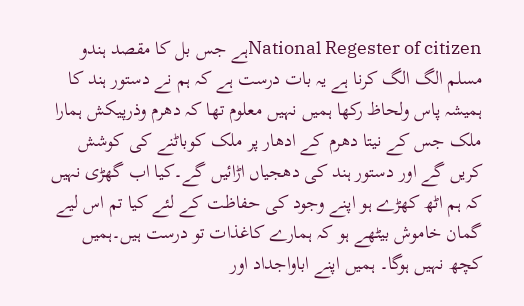National Regester of citizenہے جس بل کا مقصد ہندو مسلم الگ الگ کرنا ہے یہ بات درست ہے کہ ہم نے دستور ہند کا ہمیشہ پاس ولحاظ رکھا ہمیں نہیں معلوم تھا کہ دھرم وذرپیکش ہمارا ملک جس کے نیتا دھرم کے ادھار پر ملک کوباٹنے کی کوشش کریں گے اور دستور ہند کی دھجیاں اڑائیں گے۔کیا اب گھڑی نہیں کہ ہم اٹھ کھڑے ہو اپنے وجود کی حفاظت کے لئے کیا تم اس لیے گمان خاموش بیٹھے ہو کہ ہمارے کاغذات تو درست ہیں۔ہمیں کچھ نہیں ہوگا۔ ہمیں اپنے اباواجداد اور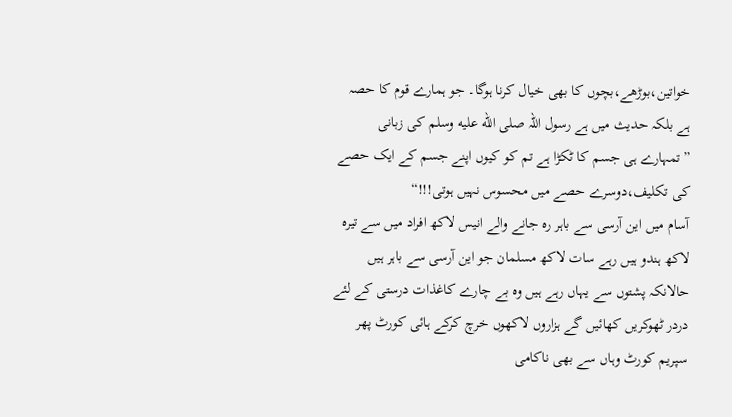خواتین،بوڑھے،بچوں کا بھی خیال کرنا ہوگا۔ جو ہمارے قوم کا حصہ ہے بلکہ حدیث میں ہے رسول اللہ صلى الله عليه وسلم کی زبانی ”تمہارے ہی جسم کا ٹکڑا ہے تم کو کیوں اپنے جسم کے ایک حصے کی تکلیف،دوسرے حصے میں محسوس نہیں ہوتی!!!“
آسام میں این آرسی سے باہر رہ جانے والے انیس لاکھ افراد میں سے تیرہ لاکھ ہندو ہیں رہے سات لاکھ مسلمان جو این آرسی سے باہر ہیں حالانکہ پشتوں سے یہاں رہے ہیں وہ بے چارے کاغذات درستی کے لئے دردر ٹھوکریں کھائیں گے ہزاروں لاکھوں خرچ کرکے ہائی کورٹ پھر سپریم کورٹ وہاں سے بھی ناکامی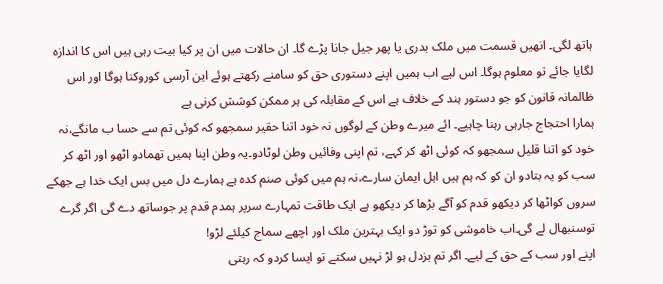ہاتھ لگی۔ انھیں قسمت میں ملک بدری یا پھر جیل جانا پڑے گا۔ ان حالات میں ان پر کیا بیت رہی ہیں اس کا اندازہ لگایا جائے تو معلوم ہوگا۔ اس لیے اب ہمیں اپنے دستوری حق کو سامنے رکھتے ہوئے این آرسی کوروکنا ہوگا اور اس ظالمانہ قانون کو جو دستور ہند کے خلاف ہے اس کے مقابلہ کی ہر ممکن کوشش کرنی ہے
ہمارا احتجاج جارہی رہنا چاہیے۔ ائے میرے وطن کے لوگوں نہ خود اتنا حقیر سمجھو کہ کوئی تم سے حسا ب مانگے،نہ خود کو اتنا قلیل سمجھو کہ کوئی اٹھ کر کہے، تم اپنی وفائیں وطن لوٹادو۔یہ وطن اپنا ہمیں تھمادو اٹھو اور اٹھ کر سب کو یہ بتادو ان کو کہ ہم ہیں اہل ایمان سارے،نہ ہم میں کوئی صنم کدہ ہے ہمارے دل میں بس ایک خدا ہے جھکے سروں کواٹھا کر دیکھو قدم کو آگے بڑھا کر دیکھو ہے ایک طاقت تمہارے سرپر ہمدم قدم پر جوساتھ دے گی اگر گرے توسنبھال لے گی۔اب خاموشی کو توڑ دو ایک بہترین ملک اور اچھے سماج کیلئے لڑو!
اپنے اور سب کے حق کے لیے۔ اگر تم بزدل ہو لڑ نہیں سکتے تو ایسا کردو کہ رہتی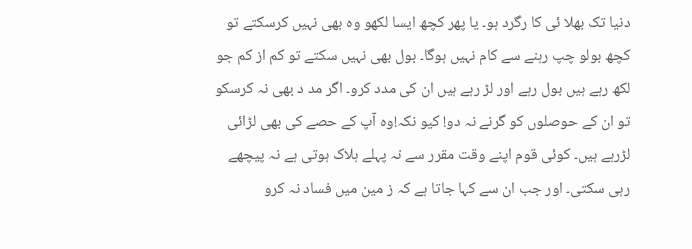دنیا تک بھلا ئی کا رگرد ہو۔ یا پھر کچھ ایسا لکھو وہ بھی نہیں کرسکتے تو کچھ بولو چپ رہنے سے کام نہیں ہوگا۔ بول بھی نہیں سکتے تو کم از کم جو لکھ رہے ہیں بول رہے اور لڑ رہے ہیں ان کی مدد کرو۔ اگر مد د بھی نہ کرسکو تو ان کے حوصلوں کو گرنے نہ دو! کیو نکہ!وہ آپ کے حصے کی بھی لڑائی لڑرہے ہیں۔ کوئی قوم اپنے وقت مقرر سے نہ پہلے ہلاک ہوتی ہے نہ پیچھے رہی سکتی۔ اور جب ان سے کہا جاتا ہے کہ ز مین میں فساد نہ کرو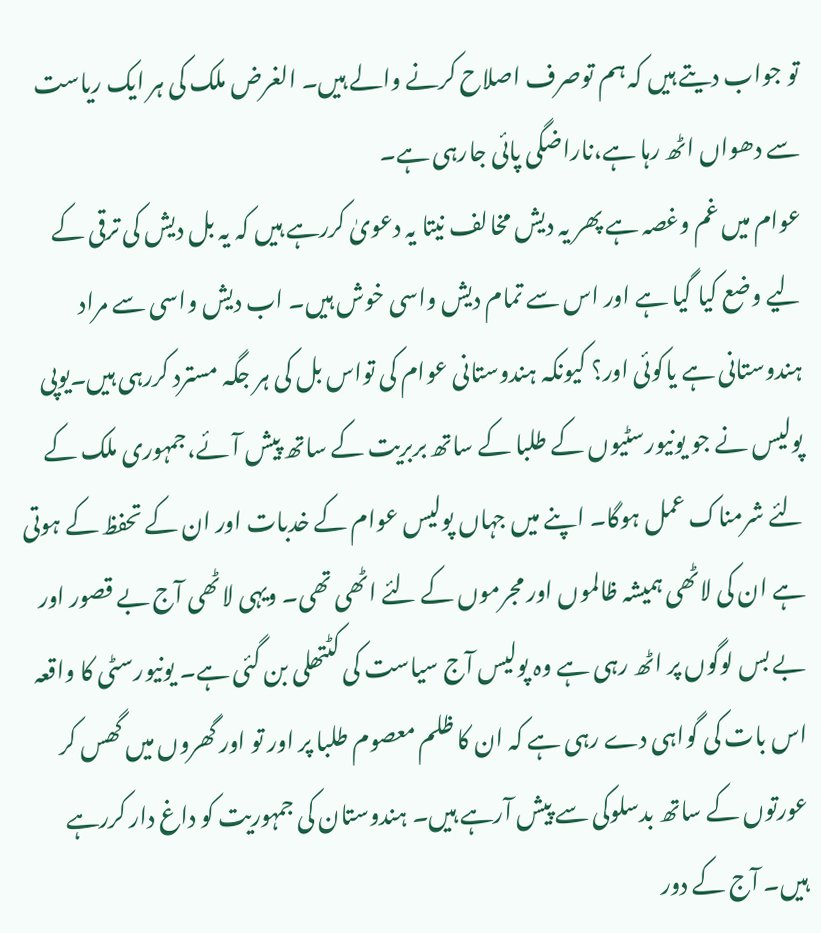تو جواب دیتے ہیں کہ ہم توصرف اصلاح کرنے والے ہیں۔ الغرض ملک کی ہر ایک ریاست سے دھواں اٹھ رہا ہے،ناراضگی پائی جارہی ہے۔
عوام میں غم وغصہ ہے پھر یہ دیش مخالف نیتا یہ دعویٰ کررہے ہیں کہ یہ بل دیش کی ترقی کے لیے وضع کیا گیا ہے اور اس سے تمام دیش واسی خوش ہیں۔ اب دیش واسی سے مراد ہندوستانی ہے یاکوئی اور؟ کیونکہ ہندوستانی عوام کی تواس بل کی ہر جگہ مسترد کررہی ہیں۔یوپی پولیس نے جو یونیورسٹیوں کے طلبا کے ساتھ بربریت کے ساتھ پیش آئے،جمہوری ملک کے لئے شرمناک عمل ہوگا۔ اپنے میں جہاں پولیس عوام کے خدبات اور ان کے تحفظ کے ہوتی ہے ان کی لاٹھی ہمیشہ ظالموں اور مجرموں کے لئے اٹھی تھی۔ ویہی لاٹھی آج بے قصور اور بے بس لوگوں پر اٹھ رہی ہے وہ پولیس آج سیاست کی کٹتھلی بن گئی ہے۔ یونیورسٹی کا واقعہ اس بات کی گواہی دے رہی ہے کہ ان کا ظلم معصوم طلبا پر اور تو اور گھروں میں گھس کر عورتوں کے ساتھ بدسلوکی سے پیش آرہے ہیں۔ ہندوستان کی جمہوریت کو داغ دار کررہے ہیں۔ آج کے دور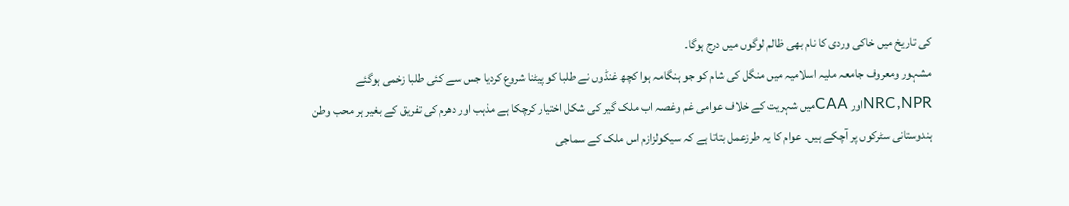کی تاریخ میں خاکی وردی کا نام بھی ظالم لوگوں میں درج ہوگا۔
مشہور ومعروف جامعہ ملیہ اسلامیہ میں منگل کی شام کو جو ہنگامہ ہوا کچھ غنڈوں نے طلبا کو پیٹنا شروع کردیا جس سے کئی طلبا زخمی ہوگئے NRC,NPRاور CAAمیں شہریت کے خلاف عوامی غم وغصہ اب ملک گیر کی شکل اختیار کرچکا ہے مذہب اور دھرم کی تفریق کے بغیر ہر محب وطن ہندوستانی سٹرکوں پر آچکے ہیں۔ عوام کا یہ طرزعمل بتاتا ہے کہ سیکولزازم اس ملک کے سماجی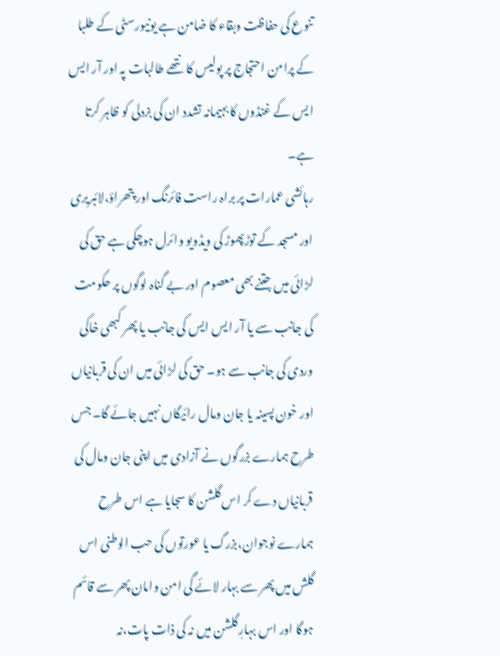تنوع کی حفاظت وبقاء کا ضامن ہے یونیورسٹی کے طلبا کے پرامن احتجاج پر پولیس کا نتھے طالبات پہ اور آر ایس ایس کے غنڈوں کا بہیمانہ تشدد ان کی بزدلی کو ظاہر کرتا ہے۔
رہائشی عمارات پر براہ راست فائرنگ اور پتھراؤ،لائبریری اور مسجد کے توڑپھوڑ کی ویڈویو وائرل ہوچکی ہے حق کی لڑائی میں جتنے بھی معصوم اور بے گناہ لوگوں پر حکومت کی جانب سے یا آر ایس ایس کی جانب یا پھر کبھی خاکی وردی کی جانب سے ہو۔ حق کی لڑائی میں ان کی قربانیاں اور خون پسینہ یا جان ومال رائیگاں نہیں جائے گا۔ جس طرح ہمارے بزرگوں نے آزادی میں اپنی جان ومال کی قربانیاں دے کر اس گلشن کا سجایا ہے اس طرح ہمارے نوجوان،بزرگ یا عورتوں کی حب الوطنی اس گلش میں پھر سے بہار لائے گی امن وامان پھر سے قائم ہوگا اور اس بہارِ گلشن میں نہ کی ذات پات،نہ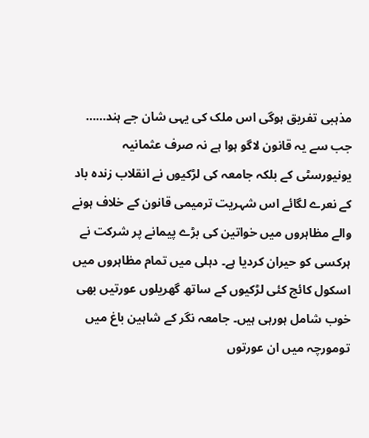مذہبی تفریق ہوگی اس ملک کی یہی شان جے ہند……
جب سے یہ قانون لاگو ہوا ہے نہ صرف عثمانیہ یونیورسٹی کے بلکہ جامعہ کی لڑکیوں نے انقلاب زندہ باد کے نعرے لگائے اس شہریت ترمیمی قانون کے خلاف ہونے والے مظاہروں میں خواتین کی بڑے پیمانے پر شرکت نے ہرکسی کو حیران کردیا ہے۔ دہلی میں تمام مظاہروں میں اسکول کائج کئی لڑکیوں کے ساتھ گھریلوں عورتیں بھی خوب شامل ہورہی ہیں۔ جامعہ نگر کے شاہین باغ میں تومورچہ میں ان عورتوں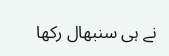نے ہی سنبھال رکھا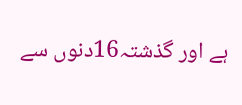ہے اور گذشتہ16دنوں سے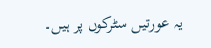یہ عورتیں سٹرکوں پر ہیں۔